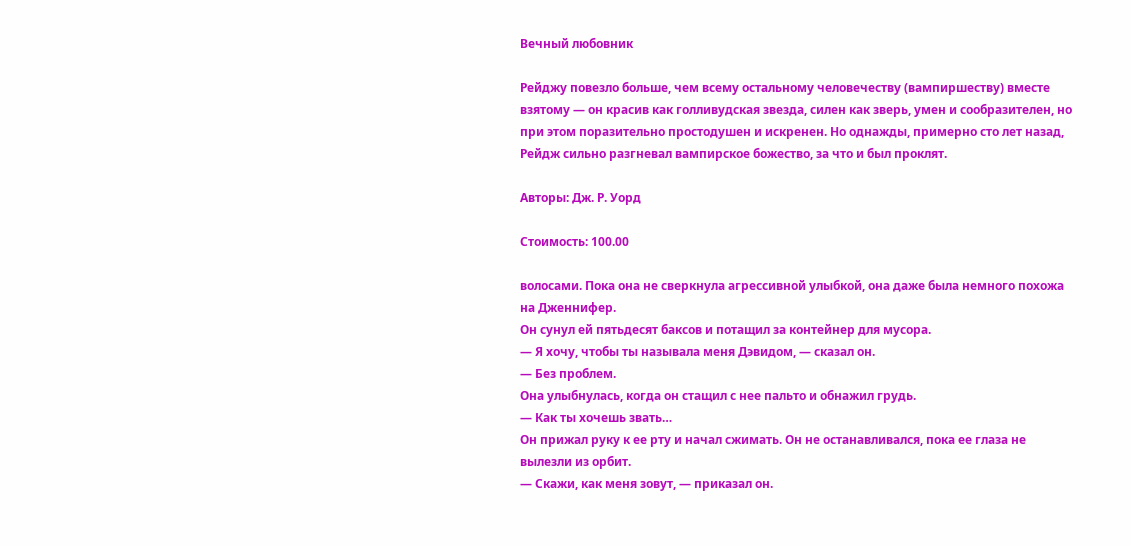Вечный любовник

Рейджу повезло больше, чем всему остальному человечеству (вампиршеству) вместе взятому — он красив как голливудская звезда, силен как зверь, умен и сообразителен, но при этом поразительно простодушен и искренен. Но однажды, примерно сто лет назад, Рейдж сильно разгневал вампирское божество, за что и был проклят.

Авторы: Дж. Р. Уорд

Стоимость: 100.00

волосами. Пока она не сверкнула агрессивной улыбкой, она даже была немного похожа на Дженнифер.
Он сунул ей пятьдесят баксов и потащил за контейнер для мусора.
— Я хочу, чтобы ты называла меня Дэвидом, — сказал он.
— Без проблем.
Она улыбнулась, когда он стащил с нее пальто и обнажил грудь.
— Как ты хочешь звать…
Он прижал руку к ее рту и начал сжимать. Он не останавливался, пока ее глаза не вылезли из орбит.
— Скажи, как меня зовут, — приказал он.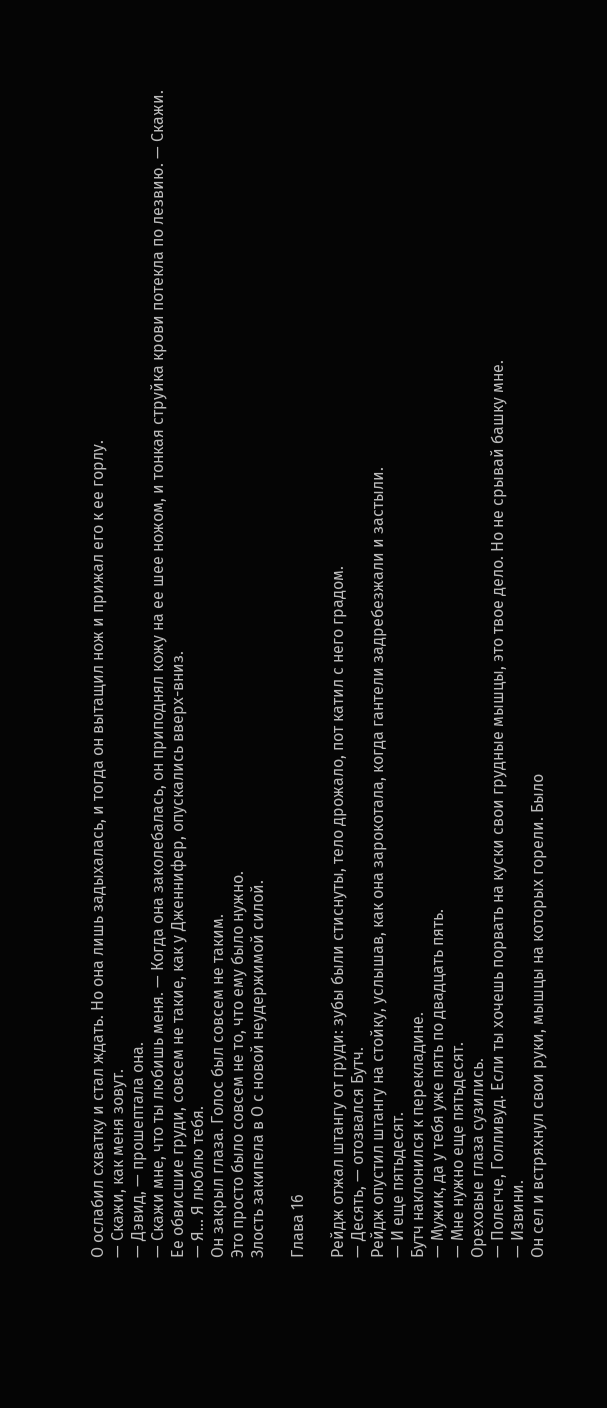О ослабил схватку и стал ждать. Но она лишь задыхалась, и тогда он вытащил нож и прижал его к ее горлу.
— Скажи, как меня зовут.
— Дэвид, — прошептала она.
— Скажи мне, что ты любишь меня. — Когда она заколебалась, он приподнял кожу на ее шее ножом, и тонкая струйка крови потекла по лезвию. — Скажи.
Ее обвисшие груди, совсем не такие, как у Дженнифер, опускались вверх-вниз.
— Я… Я люблю тебя.
Он закрыл глаза. Голос был совсем не таким.
Это просто было совсем не то, что ему было нужно.
Злость закипела в О с новой неудержимой силой.

Глава 16

Рейдж отжал штангу от груди: зубы были стиснуты, тело дрожало, пот катил с него градом.
— Десять, — отозвался Бутч.
Рейдж опустил штангу на стойку, услышав, как она зарокотала, когда гантели задребезжали и застыли.
— И еще пятьдесят.
Бутч наклонился к перекладине.
— Мужик, да у тебя уже пять по двадцать пять.
— Мне нужно еще пятьдесят.
Ореховые глаза сузились.
— Полегче, Голливуд. Если ты хочешь порвать на куски свои грудные мышцы, это твое дело. Но не срывай башку мне.
— Извини.
Он сел и встряхнул свои руки, мышцы на которых горели. Было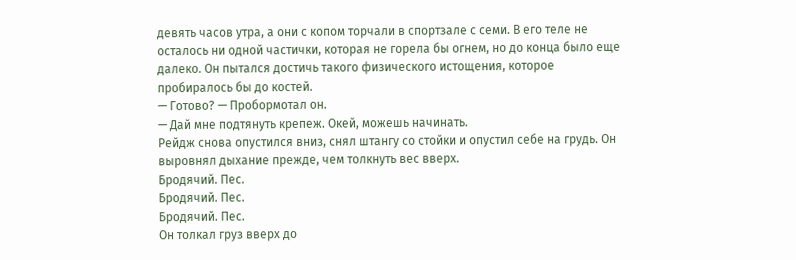девять часов утра, а они с копом торчали в спортзале с семи. В его теле не осталось ни одной частички, которая не горела бы огнем, но до конца было еще далеко. Он пытался достичь такого физического истощения, которое пробиралось бы до костей.
— Готово? — Пробормотал он.
— Дай мне подтянуть крепеж. Окей, можешь начинать.
Рейдж снова опустился вниз, снял штангу со стойки и опустил себе на грудь. Он выровнял дыхание прежде, чем толкнуть вес вверх.
Бродячий. Пес.
Бродячий. Пес.
Бродячий. Пес.
Он толкал груз вверх до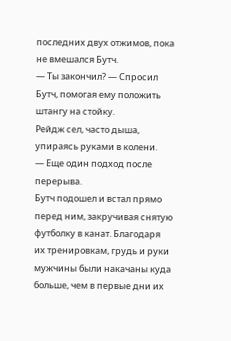последних двух отжимов, пока не вмешался Бутч.
— Ты закончил? — Спросил Бутч, помогая ему положить штангу на стойку.
Рейдж сел, часто дыша, упираясь руками в колени.
— Еще один подход после перерыва.
Бутч подошел и встал прямо перед ним, закручивая снятую футболку в канат. Благодаря их тренировкам, грудь и руки мужчины были накачаны куда больше, чем в первые дни их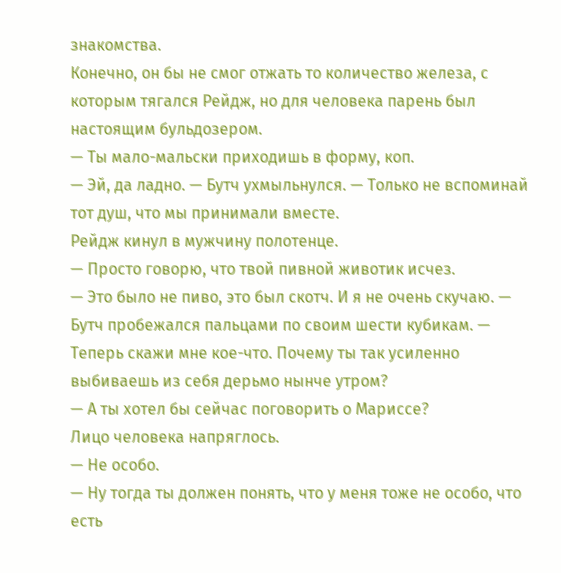знакомства.
Конечно, он бы не смог отжать то количество железа, с которым тягался Рейдж, но для человека парень был настоящим бульдозером.
— Ты мало-мальски приходишь в форму, коп.
— Эй, да ладно. — Бутч ухмыльнулся. — Только не вспоминай тот душ, что мы принимали вместе.
Рейдж кинул в мужчину полотенце.
— Просто говорю, что твой пивной животик исчез.
— Это было не пиво, это был скотч. И я не очень скучаю. — Бутч пробежался пальцами по своим шести кубикам. — Теперь скажи мне кое-что. Почему ты так усиленно выбиваешь из себя дерьмо нынче утром?
— А ты хотел бы сейчас поговорить о Мариссе?
Лицо человека напряглось.
— Не особо.
— Ну тогда ты должен понять, что у меня тоже не особо, что есть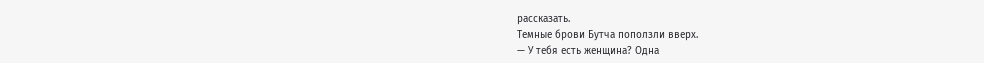рассказать.
Темные брови Бутча поползли вверх.
— У тебя есть женщина? Одна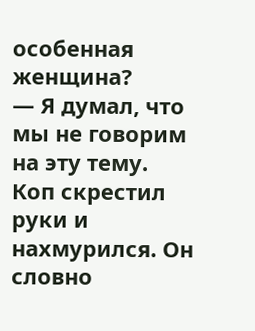особенная женщина?
— Я думал, что мы не говорим на эту тему.
Коп скрестил руки и нахмурился. Он словно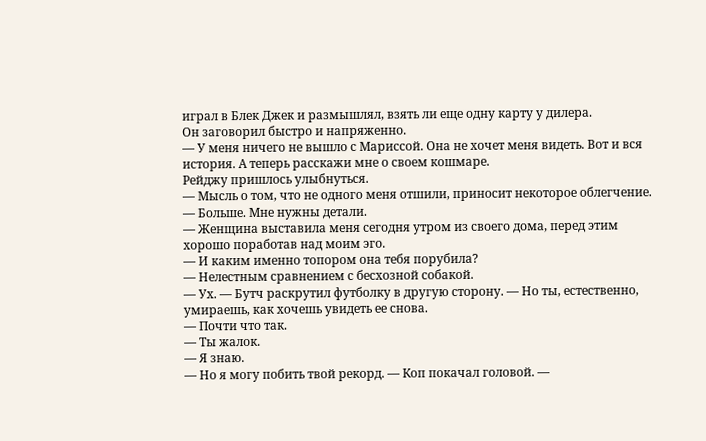играл в Блек Джек и размышлял, взять ли еще одну карту у дилера.
Он заговорил быстро и напряженно.
— У меня ничего не вышло с Мариссой. Она не хочет меня видеть. Вот и вся история. А теперь расскажи мне о своем кошмаре.
Рейджу пришлось улыбнуться.
— Мысль о том, что не одного меня отшили, приносит некоторое облегчение.
— Больше. Мне нужны детали.
— Женщина выставила меня сегодня утром из своего дома, перед этим хорошо поработав над моим эго.
— И каким именно топором она тебя порубила?
— Нелестным сравнением с бесхозной собакой.
— Ух. — Бутч раскрутил футболку в другую сторону. — Но ты, естественно, умираешь, как хочешь увидеть ее снова.
— Почти что так.
— Ты жалок.
— Я знаю.
— Но я могу побить твой рекорд. — Коп покачал головой. —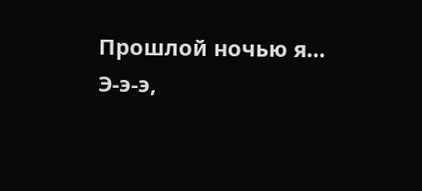Прошлой ночью я… Э-э-э,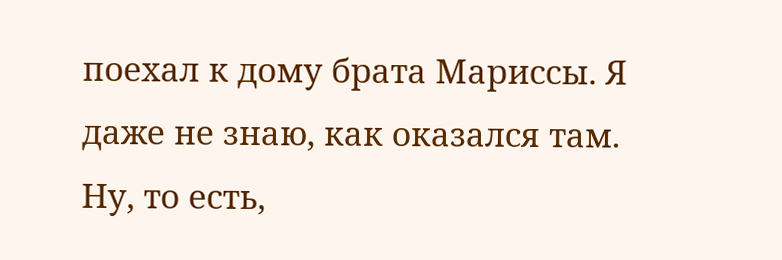поехал к дому брата Мариссы. Я даже не знаю, как оказался там. Ну, то есть,